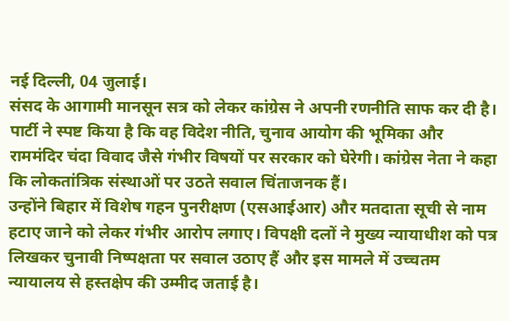नई दिल्ली, 04 जुलाई।
संसद के आगामी मानसून सत्र को लेकर कांग्रेस ने अपनी रणनीति साफ कर दी है। पार्टी ने स्पष्ट किया है कि वह विदेश नीति, चुनाव आयोग की भूमिका और राममंदिर चंदा विवाद जैसे गंभीर विषयों पर सरकार को घेरेगी। कांग्रेस नेता ने कहा कि लोकतांत्रिक संस्थाओं पर उठते सवाल चिंताजनक हैं।
उन्होंने बिहार में विशेष गहन पुनरीक्षण (एसआईआर) और मतदाता सूची से नाम हटाए जाने को लेकर गंभीर आरोप लगाए। विपक्षी दलों ने मुख्य न्यायाधीश को पत्र लिखकर चुनावी निष्पक्षता पर सवाल उठाए हैं और इस मामले में उच्चतम न्यायालय से हस्तक्षेप की उम्मीद जताई है।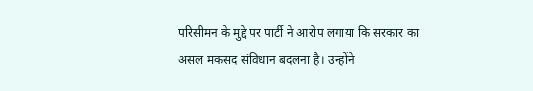परिसीमन के मुद्दे पर पार्टी ने आरोप लगाया कि सरकार का असल मकसद संविधान बदलना है। उन्होंने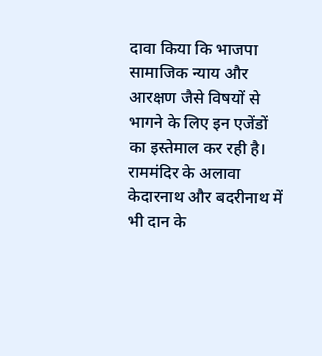दावा किया कि भाजपा सामाजिक न्याय और आरक्षण जैसे विषयों से भागने के लिए इन एजेंडों का इस्तेमाल कर रही है।
राममंदिर के अलावा केदारनाथ और बदरीनाथ में भी दान के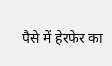पैसे में हेरफेर का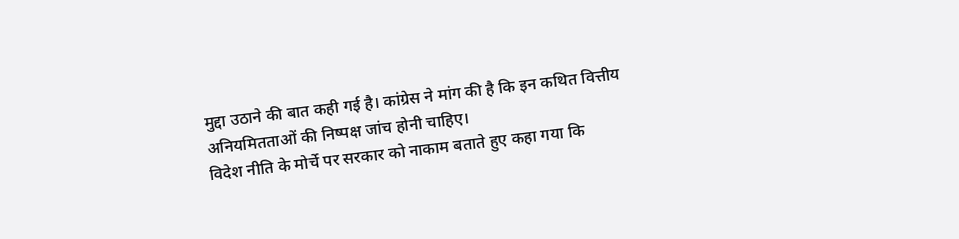मुद्दा उठाने की बात कही गई है। कांग्रेस ने मांग की है कि इन कथित वित्तीय अनियमितताओं की निष्पक्ष जांच होनी चाहिए।
विदेश नीति के मोर्चे पर सरकार को नाकाम बताते हुए कहा गया कि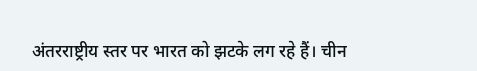अंतरराष्ट्रीय स्तर पर भारत को झटके लग रहे हैं। चीन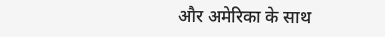और अमेरिका के साथ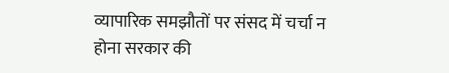व्यापारिक समझौतों पर संसद में चर्चा न होना सरकार की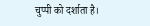चुप्पी को दर्शाता है।